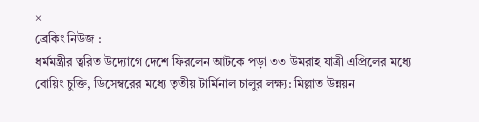×
ব্রেকিং নিউজ :
ধর্মমন্ত্রীর ত্বরিত উদ্যোগে দেশে ফিরলেন আটকে পড়া ৩৩ উমরাহ যাত্রী এপ্রিলের মধ্যে বোয়িং চুক্তি, ডিসেম্বরের মধ্যে তৃতীয় টার্মিনাল চালুর লক্ষ্য: মিল্লাত উন্নয়ন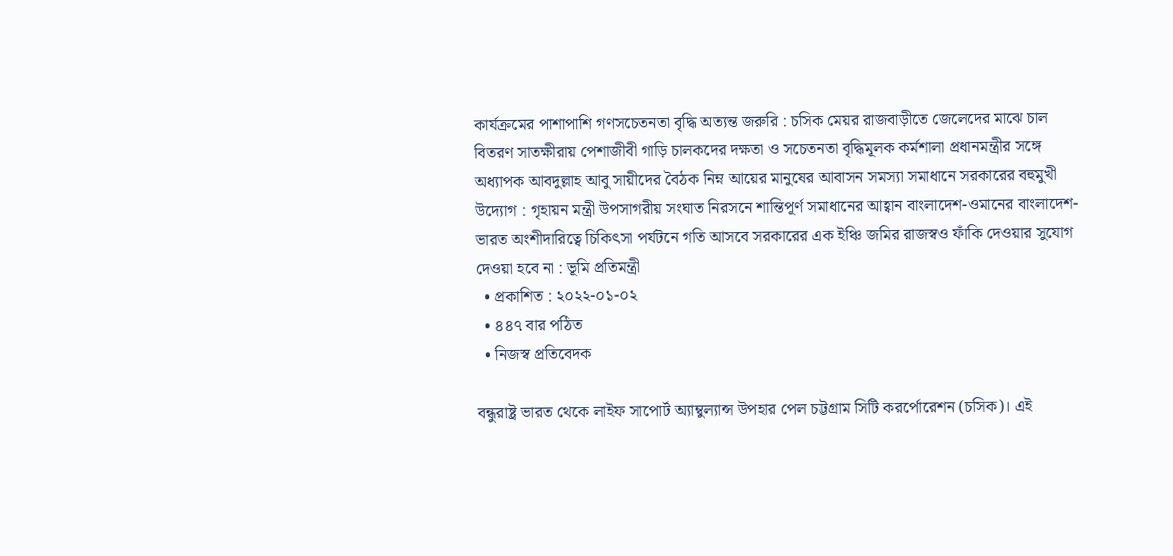কার্যক্রমের পাশাপাশি গণসচেতনতা বৃদ্ধি অত্যন্ত জরুরি : চসিক মেয়র রাজবাড়ীতে জেলেদের মাঝে চাল বিতরণ সাতক্ষীরায় পেশাজীবী গাড়ি চালকদের দক্ষতা ও সচেতনতা বৃদ্ধিমূলক কর্মশালা প্রধানমন্ত্রীর সঙ্গে অধ্যাপক আবদুল্লাহ আবু সায়ীদের বৈঠক নিম্ন আয়ের মানুষের আবাসন সমস্যা সমাধানে সরকারের বহুমুখী উদ্যোগ : গৃহায়ন মন্ত্রী উপসাগরীয় সংঘাত নিরসনে শান্তিপূর্ণ সমাধানের আহ্বান বাংলাদেশ-ওমানের বাংলাদেশ-ভারত অংশীদারিত্বে চিকিৎসা পর্যটনে গতি আসবে সরকারের এক ইঞ্চি জমির রাজস্বও ফাঁকি দেওয়ার সুযোগ দেওয়া হবে না : ভূমি প্রতিমন্ত্রী
  • প্রকাশিত : ২০২২-০১-০২
  • ৪৪৭ বার পঠিত
  • নিজস্ব প্রতিবেদক

বন্ধুরাষ্ট্র ভারত থেকে লাইফ সাপোর্ট অ্যাম্বুল্যান্স উপহার পেল চট্টগ্রাম সিটি করর্পোরেশন (চসিক)। এই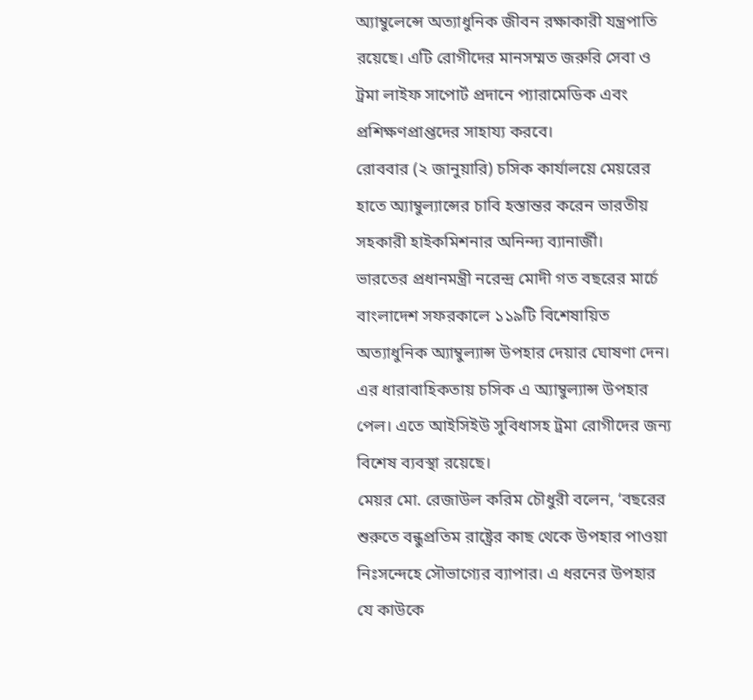অ্যাম্বুলেন্সে অত্যাধুনিক জীবন রক্ষাকারী যন্ত্রপাতি রয়েছে। এটি রোগীদের মানসম্মত জরুরি সেবা ও ট্রমা লাইফ সাপোর্ট প্রদানে প্যারামেডিক এবং প্রশিক্ষণপ্রাপ্তদের সাহায্য করবে।
রোববার (২ জানুয়ারি) চসিক কার্যালয়ে মেয়রের হাতে অ্যাম্বুল্যান্সের চাবি হস্তান্তর করেন ভারতীয় সহকারী হাইকমিশনার অনিন্দ্য ব্যানার্জী।
ভারতের প্রধানমন্ত্রী নরেন্দ্র মোদী গত বছরের মার্চে বাংলাদেশ সফরকালে ১১৯টি বিশেষায়িত অত্যাধুনিক অ্যাম্বুল্যান্স উপহার দেয়ার ঘোষণা দেন। এর ধারাবাহিকতায় চসিক এ অ্যাম্বুল্যান্স উপহার পেল। এতে আইসিইউ সুবিধাসহ ট্রমা রোগীদের জন্য বিশেষ ব্যবস্থা রয়েছে।
মেয়র মো. রেজাউল করিম চৌধুরী বলেন, ‘বছরের শুরুতে বন্ধুপ্রতিম রাষ্ট্রের কাছ থেকে উপহার পাওয়া নিঃসন্দেহে সৌভাগ্যের ব্যাপার। এ ধরনের উপহার যে কাউকে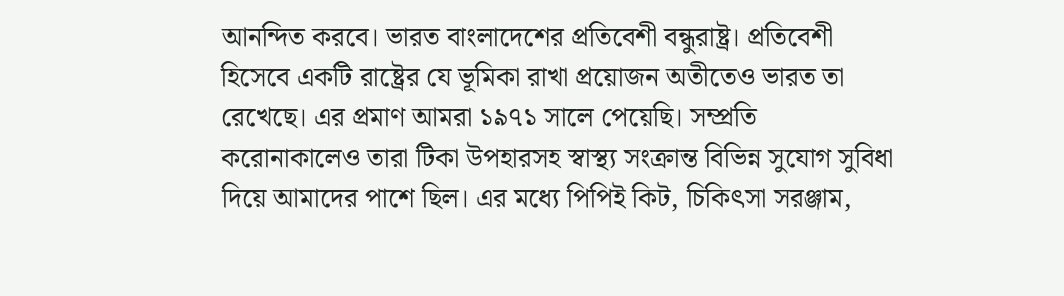আনন্দিত করবে। ভারত বাংলাদেশের প্রতিবেশী বন্ধুরাষ্ট্র। প্রতিবেশী হিসেবে একটি রাষ্ট্রের যে ভূমিকা রাখা প্রয়োজন অতীতেও ভারত তা রেখেছে। এর প্রমাণ আমরা ১৯৭১ সালে পেয়েছি। সম্প্রতি করোনাকালেও তারা টিকা উপহারসহ স্বাস্থ্য সংক্রান্ত বিভিন্ন সুযোগ সুবিধা দিয়ে আমাদের পাশে ছিল। এর মধ্যে পিপিই কিট, চিকিৎসা সরঞ্জাম,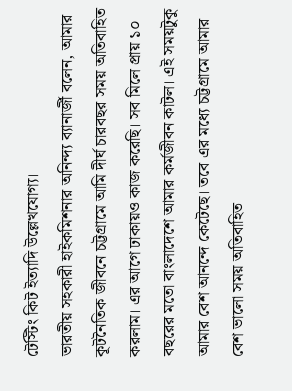টেস্টিং কিট ইত্যাদি উল্লেখযোগ্য।
ভারতীয় সহকারী হাইকমিশনার অনিন্দ্য ব্যানার্জী বলেন, আমার কূটনৈতিক জীবনে চট্টগ্রামে আমি দীর্ঘ চারবছর সময় অতিবাহিত করলাম। এর আগে ঢাকায়ও কাজ করেছি। সব মিলে প্রায় ১০ বছরের মতো বাংলাদেশে আমার কর্মজীবন কাটল। এই সময়টুকু আমার বেশ আনন্দে কেটেছে। তবে এর মধ্যে চট্টগ্রামে আমার বেশ ভালো সময় অতিবাহিত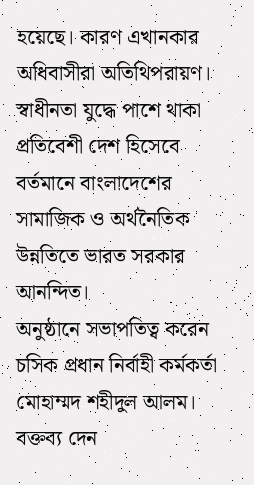হয়েছে। কারণ এখানকার অধিবাসীরা অতিথিপরায়ণ। স্বাধীনতা যুদ্ধে পাশে থাকা প্রতিবেশী দেশ হিসেবে বর্তমানে বাংলাদেশের সামাজিক ও অর্থনৈতিক উন্নতিতে ভারত সরকার আনন্দিত।
অনুষ্ঠানে সভাপতিত্ব করেন চসিক প্রধান নির্বাহী কর্মকর্তা মোহাম্মদ শহীদুল আলম। বক্তব্য দেন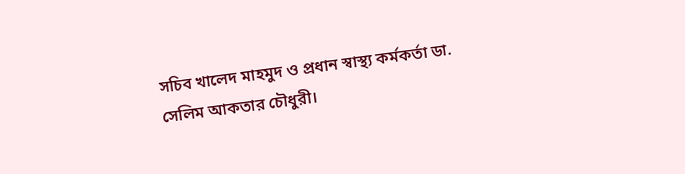সচিব খালেদ মাহমুদ ও প্রধান স্বাস্থ্য কর্মকর্তা ডা. সেলিম আকতার চৌধুরী।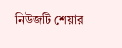নিউজটি শেয়ার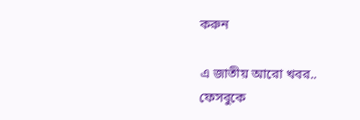করুন

এ জাতীয় আরো খবর..
ফেসবুকে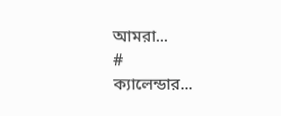আমরা...
#
ক্যালেন্ডার...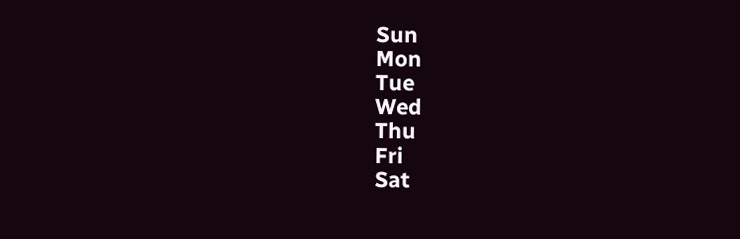Sun
Mon
Tue
Wed
Thu
Fri
Sat